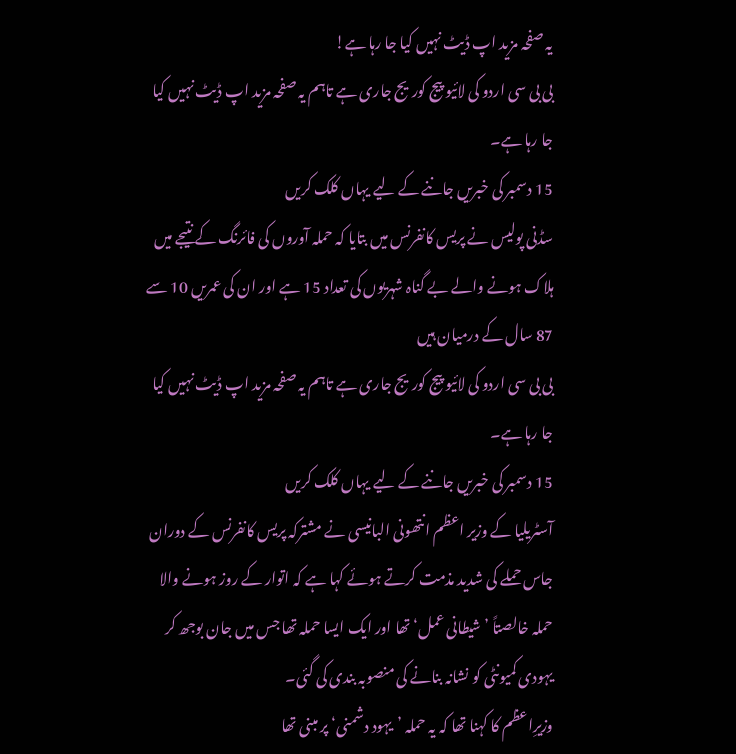یہ صفحہ مزید اپ ڈیٹ نہیں کیا جا رہا ہے!
بی بی سی اردو کی لائیو پیج کوریج جاری ہے تاہم یہ صفحہ مزید اپ ڈیٹ نہیں کیا جا رہا ہے۔
15 دسمبر کی خبریں جاننے کے لیے یہاں کلک کریں
سڈنی پولیس نے پریس کانفرنس میں بتایا کہ حملہ آوروں کی فائرنگ کے نتیجے میں ہلاک ہونے والے بے گناہ شہریوں کی تعداد 15 ہے اور ان کی عمریں 10 سے 87 سال کے درمیان ہیں
بی بی سی اردو کی لائیو پیج کوریج جاری ہے تاہم یہ صفحہ مزید اپ ڈیٹ نہیں کیا جا رہا ہے۔
15 دسمبر کی خبریں جاننے کے لیے یہاں کلک کریں
آسٹریلیا کے وزیر اعظم انتھونی البانیسی نے مشترکہ پریس کانفرنس کے دوران جاس حملے کی شدید مذمت کرتے ہوئے کہا ہے کہ اتوار کے روز ہونے والا حملہ خالصتاً ’شیطانی عمل‘ تھا اور ایک ایسا حملہ تھا جس میں جان بوجھ کر یہودی کمیونٹی کو نشانہ بنانے کی منصوبہ بندی کی گئی۔
وزیرِاعظم کا کہنا تھا کہ یہ حملہ ’یہود دشمنی‘ پر مبنی تھا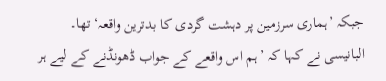جبکہ ’ہماری سرزمین پر دہشت گردی کا بدترین واقعہ‘ تھا۔
البانیسی نے کہا کہ ’ہم اس واقعے کے جواب ڈھونڈنے کے لیے ہر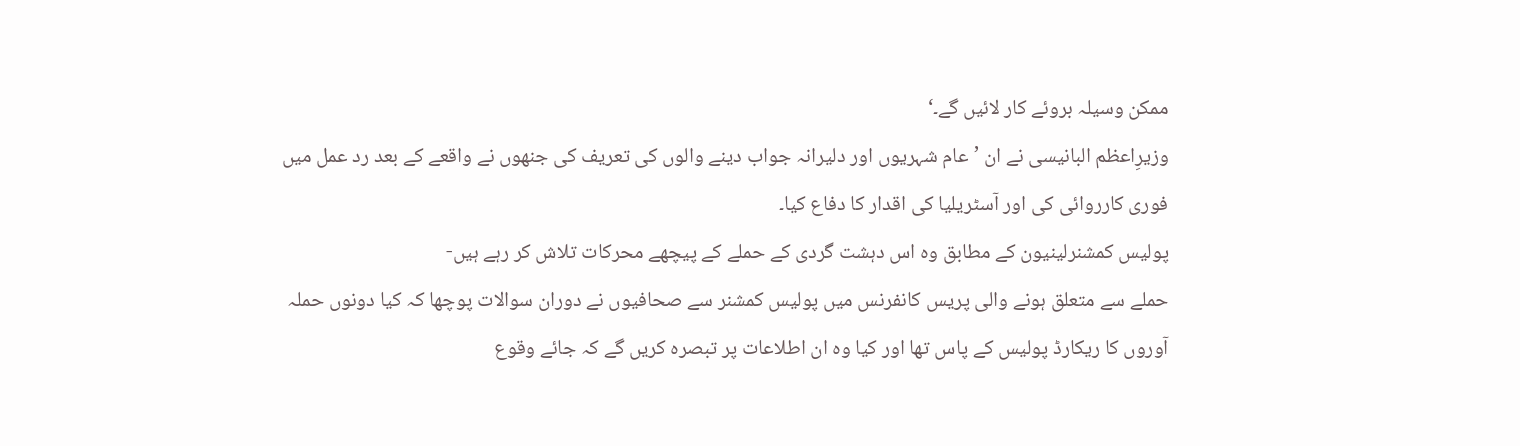ممکن وسیلہ بروئے کار لائیں گے۔‘
وزیرِاعظم البانیسی نے ان ’عام شہریوں اور دلیرانہ جواب دینے والوں کی تعریف کی جنھوں نے واقعے کے بعد رد عمل میں فوری کارروائی کی اور آسٹریلیا کی اقدار کا دفاع کیا۔
پولیس کمشنرلینیون کے مطابق وہ اس دہشت گردی کے حملے کے پیچھے محرکات تلاش کر رہے ہیں-
حملے سے متعلق ہونے والی پریس کانفرنس میں پولیس کمشنر سے صحافیوں نے دوران سوالات پوچھا کہ کیا دونوں حملہ آوروں کا ریکارڈ پولیس کے پاس تھا اور کیا وہ ان اطلاعات پر تبصرہ کریں گے کہ جائے وقوع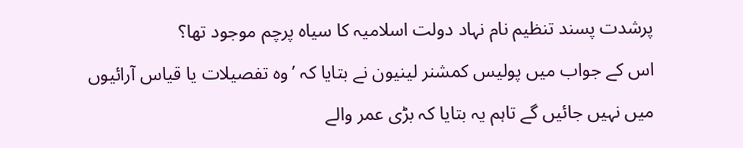پرشدت پسند تنظیم نام نہاد دولت اسلامیہ کا سیاہ پرچم موجود تھا؟
اس کے جواب میں پولیس کمشنر لینیون نے بتایا کہ ’وہ تفصیلات یا قیاس آرائیوں میں نہیں جائیں گے تاہم یہ بتایا کہ بڑی عمر والے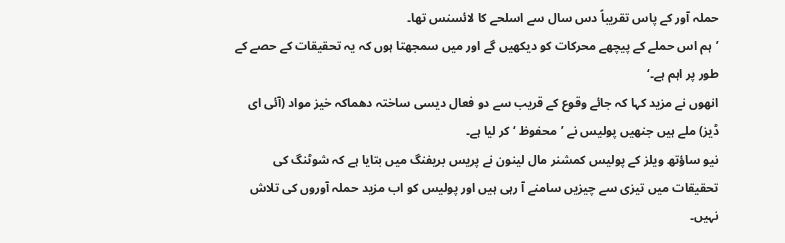حملہ آور کے پاس تقریباً دس سال سے اسلحے کا لائسنس تھا۔
’ہم اس حملے کے پیچھے محرکات کو دیکھیں گے اور میں سمجھتا ہوں کہ یہ تحقیقات کے حصے کے طور پر اہم ہے۔‘
انھوں نے مزید کہا کہ جائے وقوع کے قریب سے دو فعال دیسی ساختہ دھماکہ خیز مواد (آئی ای ڈیز) ملے ہیں جنھیں پولیس نے ’محفوظ ‘ کر لیا ہے۔
نیو ساؤتھ ویلز کے پولیس کمشنر مال لینون نے پریس بریفنگ میں بتایا ہے کہ شوٹنگ کی تحقیقات میں تیزی سے چیزیں سامنے آ رہی ہیں اور پولیس کو اب مزید حملہ آوروں کی تلاش نہیں۔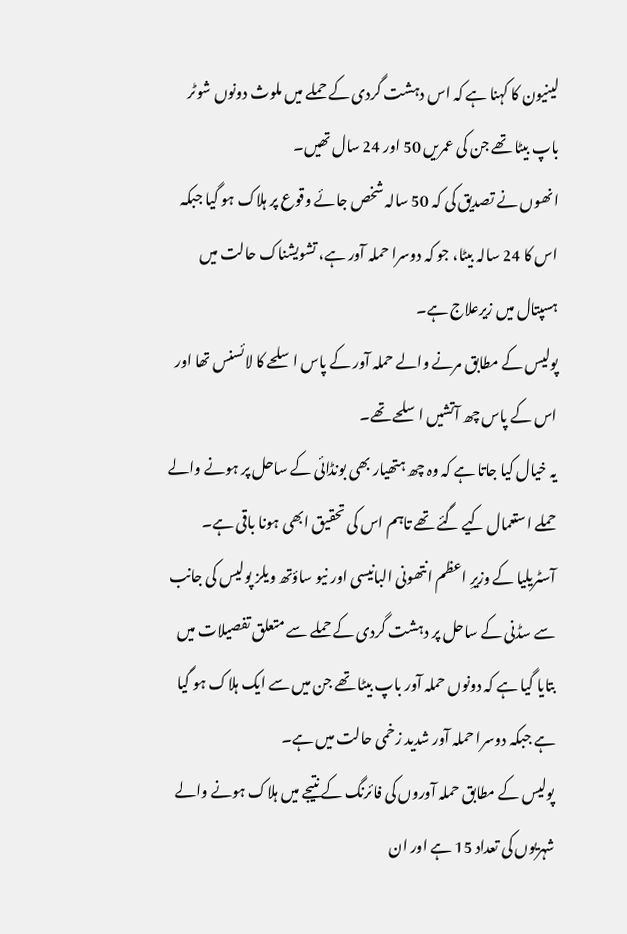لینیون کا کہنا ہے کہ اس دہشت گردی کے حملے میں ملوث دونوں شوٹر باپ بیٹا تھے جن کی عمریں 50 اور 24 سال تھیں۔
انھوں نے تصدیق کی کہ 50 سالہ شخص جائے وقوع پر ہلاک ہو گیا جبکہ اس کا 24 سالہ بیٹا، جو کہ دوسرا حملہ آور ہے، تشویشناک حالت میں ہسپتال میں زیرعلاج ہے۔
پولیس کے مطابق مرنے والے حملہ آور کے پاس اسلحے کا لائسنس تھا اور اس کے پاس چھ آتشیں اسلحے تھے۔
یہ خیال کیا جاتا ہے کہ وہ چھ ہتھیار بھی بونڈائی کے ساحل پر ہونے والے حملے استعمال کیے گئے تھے تاہم اس کی تحقیق ابھی ہونا باقی ہے۔
آسٹریلیا کے وزیرِ اعظم انتھونی البانیسی اور نیو ساؤتھ ویلز پولیس کی جانب سے سڈنی کے ساحل پر دہشت گردی کے حملے سے متعلق تفصیلات میں بتایا گیا ہے کہ دونوں حملہ آور باپ بیٹا تھے جن میں سے ایک ہلاک ہو گیا ہے جبکہ دوسرا حملہ آور شدید زخمی حالت میں ہے۔
پولیس کے مطابق حملہ آوروں کی فائرنگ کے نتیجے میں ہلاک ہونے والے شہریوں کی تعداد 15 ہے اور ان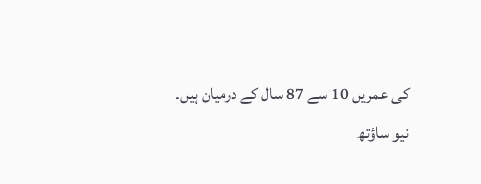کی عمریں 10 سے 87 سال کے درمیان ہیں۔
نیو ساؤتھ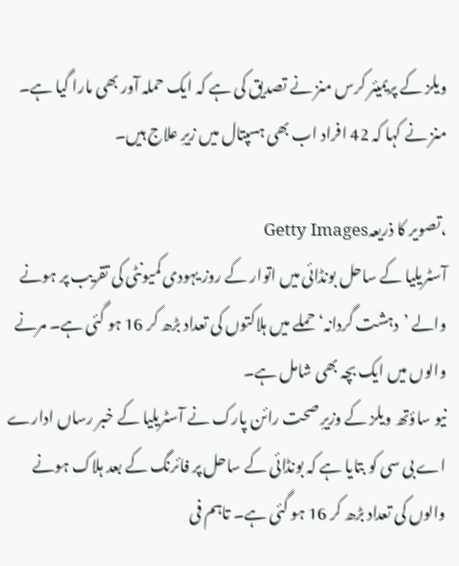ویلز کے پریمیئر کرس منز نے تصدیق کی ہے کہ ایک حملہ آور بھی مارا گیا ہے۔ منز نے کہا کہ 42 افراد اب بھی ہسپتال میں زیرِ علاج ہیں۔

،تصویر کا ذریعہGetty Images
آسٹریلیا کے ساحل بونڈائی میں اتوار کے روز یہودی کمیونٹی کی تقریب پر ہونے والے ’دہشت گردانہ‘ حملے میں ہلاکتوں کی تعداد بڑھ کر 16 ہو گئی ہے۔ مرنے والوں میں ایک بچہ بھی شامل ہے۔
نیو ساؤتھ ویلز کے وزیرِ صحت رائن پارک نے آسٹریلیا کے خبر رساں ادارے اے بی سی کو بتایا ہے کہ بونڈائی کے ساحل پر فائرنگ کے بعد ہلاک ہونے والوں کی تعداد بڑھ کر 16 ہو گئی ہے۔ تاہم فی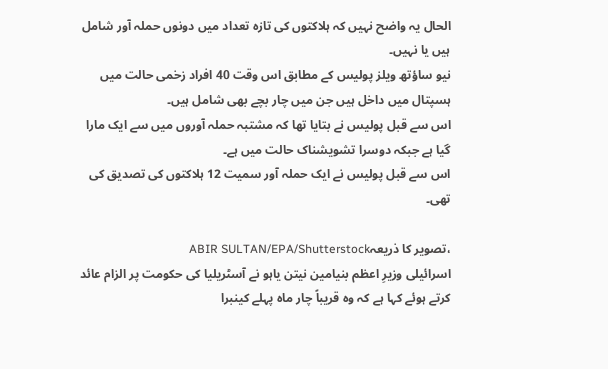الحال یہ واضح نہیں کہ ہلاکتوں کی تازہ تعداد میں دونوں حملہ آور شامل ہیں یا نہیں۔
نیو ساؤتھ ویلز پولیس کے مطابق اس وقت 40 افراد زخمی حالت میں ہسپتال میں داخل ہیں جن میں چار بچے بھی شامل ہیں۔
اس سے قبل پولیس نے بتایا تھا کہ مشتبہ حملہ آوروں میں سے ایک مارا گیا ہے جبکہ دوسرا تشویشناک حالت میں ہے۔
اس سے قبل پولیس نے ایک حملہ آور سمیت 12 ہلاکتوں کی تصدیق کی تھی۔

،تصویر کا ذریعہABIR SULTAN/EPA/Shutterstock
اسرائیلی وزیرِ اعظم بنیامین نیتن یاہو نے آسٹریلیا کی حکومت پر الزام عائد کرتے ہوئے کہا ہے کہ وہ قریباً چار ماہ پہلے کینبرا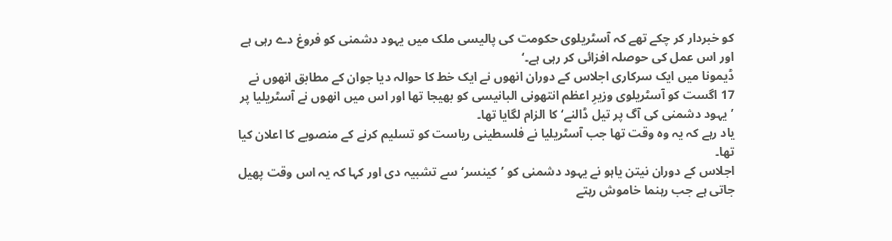کو خبردار کر چکے تھے کہ آسٹریلوی حکومت کی پالیسی ملک میں یہود دشمنی کو فروغ دے رہی ہے اور اس عمل کی حوصلہ افزائی کر رہی ہے۔‘
ڈیمونا میں ایک سرکاری اجلاس کے دوران انھوں نے ایک خط کا حوالہ دیا جوان کے مطابق انھوں نے 17 اگست کو آسٹریلوی وزیرِ اعظم انتھونی البانیسی کو بھیجا تھا اور اس میں انھوں نے آسٹریلیا پر ’یہود دشمنی کی آگ پر تیل ڈالنے‘ کا الزام لگایا تھا۔
یاد رہے کہ یہ وہ وقت تھا جب آسٹریلیا نے فلسطینی ریاست کو تسلیم کرنے کے منصوبے کا اعلان کیا تھا۔
اجلاس کے دوران نیتن یاہو نے یہود دشمنی کو ’کینسر‘ سے تشبیہ دی اور کہا کہ یہ اس وقت پھیل جاتی ہے جب رہنما خاموش رہتے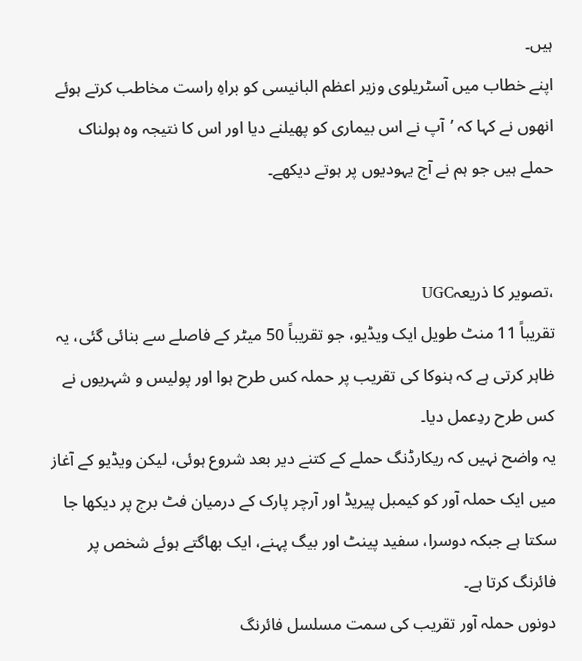ہیں۔
اپنے خطاب میں آسٹریلوی وزیر اعظم البانیسی کو براہِ راست مخاطب کرتے ہوئے انھوں نے کہا کہ ’آپ نے اس بیماری کو پھیلنے دیا اور اس کا نتیجہ وہ ہولناک حملے ہیں جو ہم نے آج یہودیوں پر ہوتے دیکھے۔


،تصویر کا ذریعہUGC
تقریباً 11 منٹ طویل ایک ویڈیو، جو تقریباً 50 میٹر کے فاصلے سے بنائی گئی، یہ ظاہر کرتی ہے کہ ہنوکا کی تقریب پر حملہ کس طرح ہوا اور پولیس و شہریوں نے کس طرح ردِعمل دیا۔
یہ واضح نہیں کہ ریکارڈنگ حملے کے کتنے دیر بعد شروع ہوئی، لیکن ویڈیو کے آغاز میں ایک حملہ آور کو کیمبل پیریڈ اور آرچر پارک کے درمیان فٹ برج پر دیکھا جا سکتا ہے جبکہ دوسرا، سفید پینٹ اور بیگ پہنے، ایک بھاگتے ہوئے شخص پر فائرنگ کرتا ہے۔
دونوں حملہ آور تقریب کی سمت مسلسل فائرنگ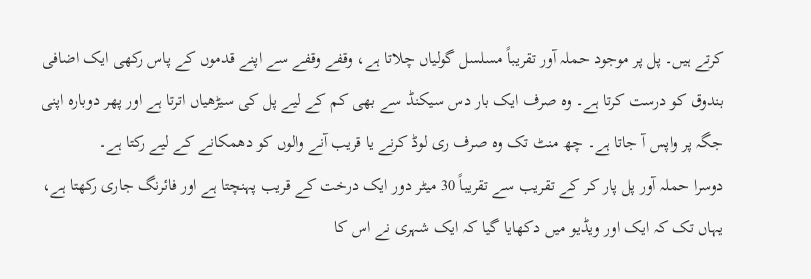کرتے ہیں۔ پل پر موجود حملہ آور تقریباً مسلسل گولیاں چلاتا ہے، وقفے وقفے سے اپنے قدموں کے پاس رکھی ایک اضافی بندوق کو درست کرتا ہے۔ وہ صرف ایک بار دس سیکنڈ سے بھی کم کے لیے پل کی سیڑھیاں اترتا ہے اور پھر دوبارہ اپنی جگہ پر واپس آ جاتا ہے۔ چھ منٹ تک وہ صرف ری لوڈ کرنے یا قریب آنے والوں کو دھمکانے کے لیے رکتا ہے۔
دوسرا حملہ آور پل پار کر کے تقریب سے تقریباً 30 میٹر دور ایک درخت کے قریب پہنچتا ہے اور فائرنگ جاری رکھتا ہے، یہاں تک کہ ایک اور ویڈیو میں دکھایا گیا کہ ایک شہری نے اس کا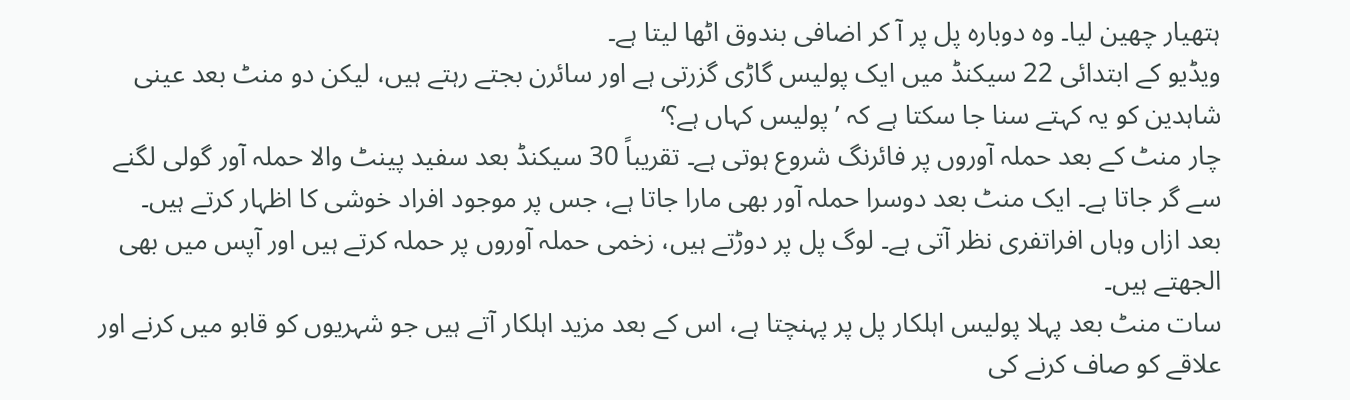ہتھیار چھین لیا۔ وہ دوبارہ پل پر آ کر اضافی بندوق اٹھا لیتا ہے۔
ویڈیو کے ابتدائی 22 سیکنڈ میں ایک پولیس گاڑی گزرتی ہے اور سائرن بجتے رہتے ہیں، لیکن دو منٹ بعد عینی شاہدین کو یہ کہتے سنا جا سکتا ہے کہ ’پولیس کہاں ہے؟‘
چار منٹ کے بعد حملہ آوروں پر فائرنگ شروع ہوتی ہے۔ تقریباً 30 سیکنڈ بعد سفید پینٹ والا حملہ آور گولی لگنے سے گر جاتا ہے۔ ایک منٹ بعد دوسرا حملہ آور بھی مارا جاتا ہے، جس پر موجود افراد خوشی کا اظہار کرتے ہیں۔
بعد ازاں وہاں افراتفری نظر آتی ہے۔ لوگ پل پر دوڑتے ہیں، زخمی حملہ آوروں پر حملہ کرتے ہیں اور آپس میں بھی الجھتے ہیں۔
سات منٹ بعد پہلا پولیس اہلکار پل پر پہنچتا ہے، اس کے بعد مزید اہلکار آتے ہیں جو شہریوں کو قابو میں کرنے اور علاقے کو صاف کرنے کی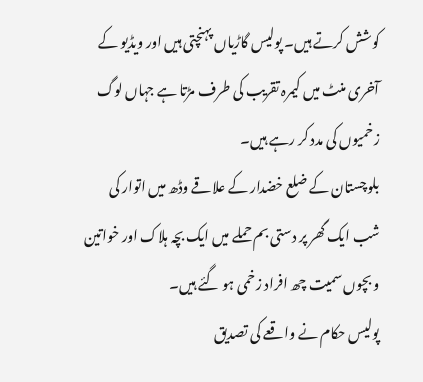کوشش کرتے ہیں۔ پولیس گاڑیاں پہنچتی ہیں اور ویڈیو کے آخری منٹ میں کیمرہ تقریب کی طرف مڑتا ہے جہاں لوگ زخمیوں کی مدد کر رہے ہیں۔
بلوچستان کے ضلع خضدار کے علاقے وڈھ میں اتوار کی شب ایک گھر پر دستی بم حملے میں ایک بچہ ہلاک اور خواتین و بچوں سمیت چھ افراد زخمی ہو گئے ہیں۔
پولیس حکام نے واقعے کی تصدیق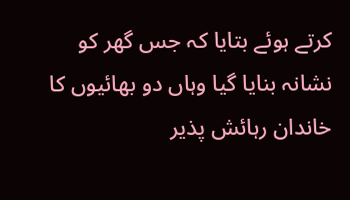کرتے ہوئے بتایا کہ جس گھر کو نشانہ بنایا گیا وہاں دو بھائیوں کا خاندان رہائش پذیر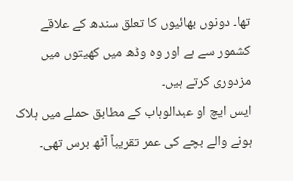تھا۔ دونوں بھائیوں کا تعلق سندھ کے علاقے کشمور سے ہے اور وہ وڈھ میں کھیتوں میں مزدوری کرتے ہیں۔
ایس ایچ او عبدالوہاب کے مطابق حملے میں ہلاک ہونے والے بچے کی عمر تقریباً آٹھ برس تھی۔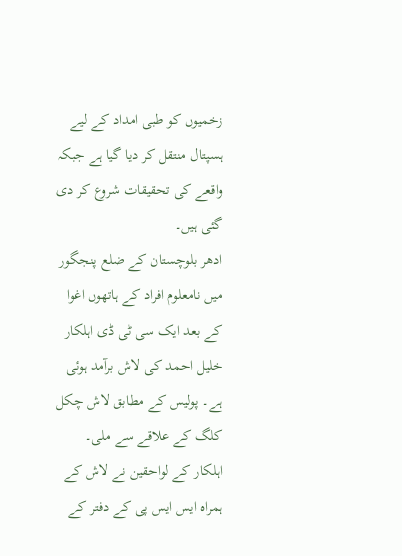زخمیوں کو طبی امداد کے لیے ہسپتال منتقل کر دیا گیا ہے جبکہ واقعے کی تحقیقات شروع کر دی گئی ہیں۔
ادھر بلوچستان کے ضلع پنجگور میں نامعلوم افراد کے ہاتھوں اغوا کے بعد ایک سی ٹی ڈی اہلکار خلیل احمد کی لاش برآمد ہوئی ہے۔ پولیس کے مطابق لاش چکل کلگ کے علاقے سے ملی۔
اہلکار کے لواحقین نے لاش کے ہمراہ ایس ایس پی کے دفتر کے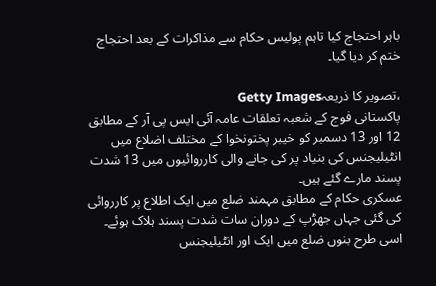باہر احتجاج کیا تاہم پولیس حکام سے مذاکرات کے بعد احتجاج ختم کر دیا گیا۔

،تصویر کا ذریعہGetty Images
پاکستانی فوج کے شعبہ تعلقات عامہ آئی ایس پی آر کے مطابق 12 اور 13 دسمبر کو خیبر پختونخوا کے مختلف اضلاع میں انٹیلیجنس کی بنیاد پر کی جانے والی کارروائیوں میں 13 شدت پسند مارے گئے ہیں۔
عسکری حکام کے مطابق مہمند ضلع میں ایک اطلاع پر کارروائی کی گئی جہاں جھڑپ کے دوران سات شدت پسند ہلاک ہوئے۔
اسی طرح بنوں ضلع میں ایک اور انٹیلیجنس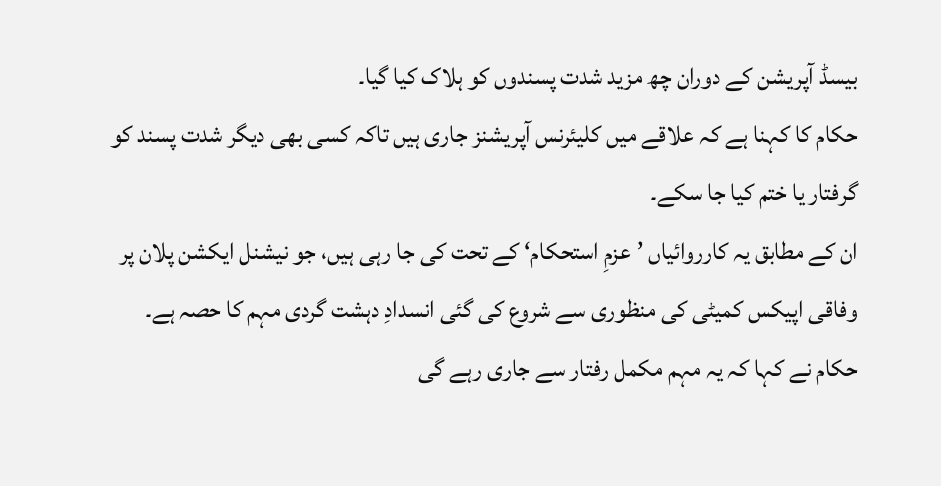بیسڈ آپریشن کے دوران چھ مزید شدت پسندوں کو ہلاک کیا گیا۔
حکام کا کہنا ہے کہ علاقے میں کلیئرنس آپریشنز جاری ہیں تاکہ کسی بھی دیگر شدت پسند کو گرفتار یا ختم کیا جا سکے۔
ان کے مطابق یہ کارروائیاں ’عزمِ استحکام‘ کے تحت کی جا رہی ہیں، جو نیشنل ایکشن پلان پر وفاقی اپیکس کمیٹی کی منظوری سے شروع کی گئی انسدادِ دہشت گردی مہم کا حصہ ہے۔
حکام نے کہا کہ یہ مہم مکمل رفتار سے جاری رہے گی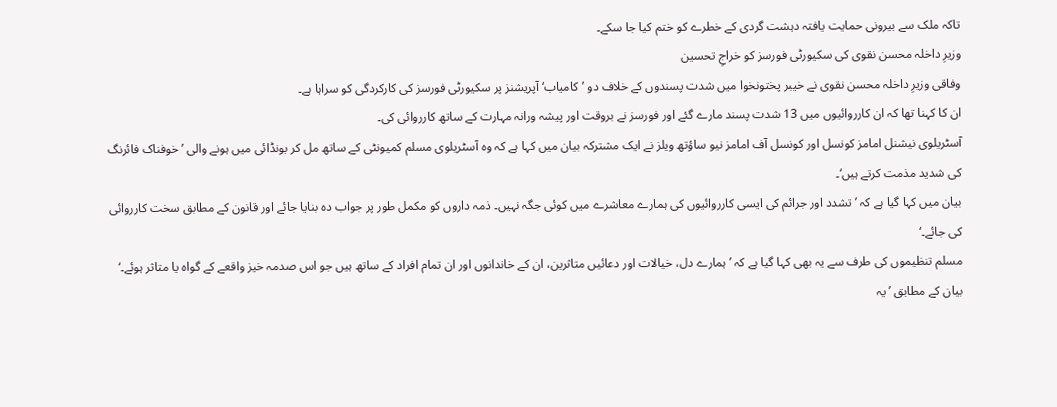تاکہ ملک سے بیرونی حمایت یافتہ دہشت گردی کے خطرے کو ختم کیا جا سکے۔
وزیرِ داخلہ محسن نقوی کی سکیورٹی فورسز کو خراجِ تحسین
وفاقی وزیرِ داخلہ محسن نقوی نے خیبر پختونخوا میں شدت پسندوں کے خلاف دو ’کامیاب‘ آپریشنز پر سکیورٹی فورسز کی کارکردگی کو سراہا ہے۔
ان کا کہنا تھا کہ ان کارروائیوں میں 13 شدت پسند مارے گئے اور فورسز نے بروقت اور پیشہ ورانہ مہارت کے ساتھ کارروائی کی۔
آسٹریلوی نیشنل امامز کونسل اور کونسل آف امامز نیو ساؤتھ ویلز نے ایک مشترکہ بیان میں کہا ہے کہ وہ آسٹریلوی مسلم کمیونٹی کے ساتھ مل کر بونڈائی میں ہونے والی ’خوفناک فائرنگ کی شدید مذمت کرتے ہیں‘۔
بیان میں کہا گیا ہے کہ ’تشدد اور جرائم کی ایسی کارروائیوں کی ہمارے معاشرے میں کوئی جگہ نہیں۔ ذمہ داروں کو مکمل طور پر جواب دہ بنایا جائے اور قانون کے مطابق سخت کارروائی کی جائے۔‘
مسلم تنظیموں کی طرف سے یہ بھی کہا گیا ہے کہ ’ہمارے دل، خیالات اور دعائیں متاثرین، ان کے خاندانوں اور ان تمام افراد کے ساتھ ہیں جو اس صدمہ خیز واقعے کے گواہ یا متاثر ہوئے۔‘
بیان کے مطابق ’یہ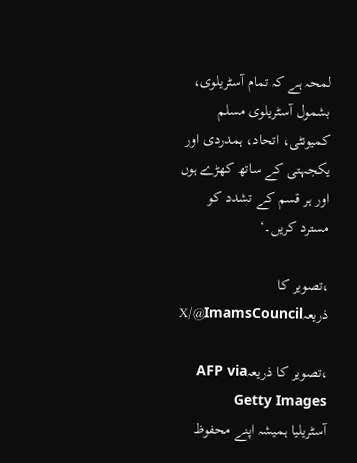لمحہ ہے کہ تمام آسٹریلوی، بشمول آسٹریلوی مسلم کمیونٹی، اتحاد، ہمدردی اور یکجہتی کے ساتھ کھڑے ہوں اور ہر قسم کے تشدد کو مسترد کریں۔‘

،تصویر کا ذریعہX/@ImamsCouncil

،تصویر کا ذریعہAFP via Getty Images
آسٹریلیا ہمیشہ اپنے محفوظ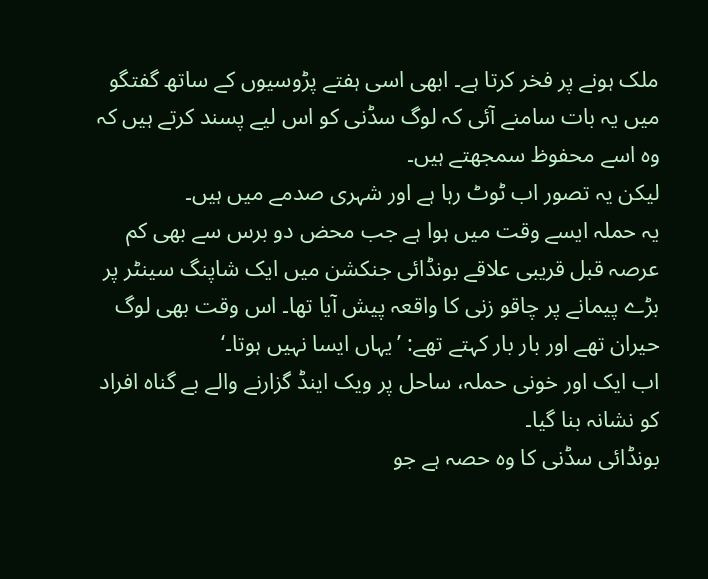ملک ہونے پر فخر کرتا ہے۔ ابھی اسی ہفتے پڑوسیوں کے ساتھ گفتگو میں یہ بات سامنے آئی کہ لوگ سڈنی کو اس لیے پسند کرتے ہیں کہ وہ اسے محفوظ سمجھتے ہیں۔
لیکن یہ تصور اب ٹوٹ رہا ہے اور شہری صدمے میں ہیں۔
یہ حملہ ایسے وقت میں ہوا ہے جب محض دو برس سے بھی کم عرصہ قبل قریبی علاقے بونڈائی جنکشن میں ایک شاپنگ سینٹر پر بڑے پیمانے پر چاقو زنی کا واقعہ پیش آیا تھا۔ اس وقت بھی لوگ حیران تھے اور بار بار کہتے تھے: ’یہاں ایسا نہیں ہوتا۔‘
اب ایک اور خونی حملہ، ساحل پر ویک اینڈ گزارنے والے بے گناہ افراد کو نشانہ بنا گیا۔
بونڈائی سڈنی کا وہ حصہ ہے جو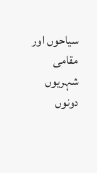سیاحوں اور مقامی شہریوں دونوں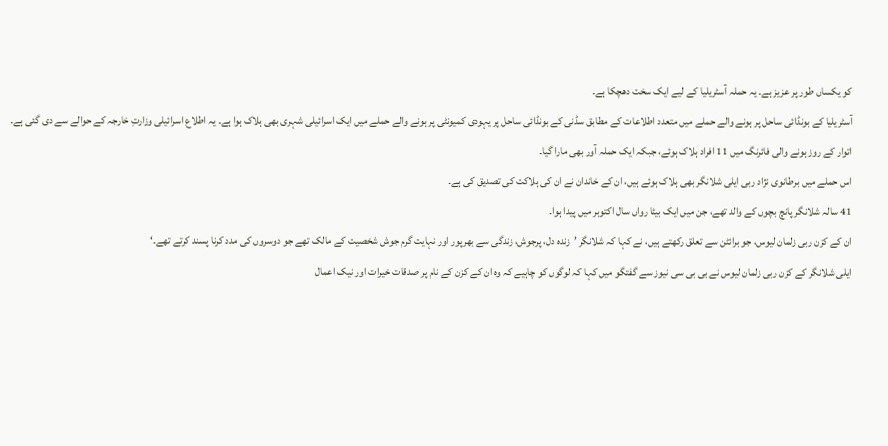کو یکساں طور پر عزیز ہے۔ یہ حملہ آسٹریلیا کے لیے ایک سخت دھچکا ہے۔
آسٹریلیا کے بونڈائی ساحل پر ہونے والے حملے میں متعدد اطلاعات کے مطابق سڈنی کے بونڈائی ساحل پر یہودی کمیونٹی پر ہونے والے حملے میں ایک اسرائیلی شہری بھی ہلاک ہوا ہے۔ یہ اطلاع اسرائیلی وزارتِ خارجہ کے حوالے سے دی گئی ہے۔
اتوار کے روز ہونے والی فائرنگ میں 11 افراد ہلاک ہوئے، جبکہ ایک حملہ آور بھی مارا گیا۔
اس حملے میں برطانوی نژاد ربی ایلی شلانگر بھی ہلاک ہوئے ہیں، ان کے خاندان نے ان کی ہلاکت کی تصدیق کی ہے۔
41 سالہ شلانگر پانچ بچوں کے والد تھے، جن میں ایک بیٹا رواں سال اکتوبر میں پیدا ہوا۔
ان کے کزن ربی زلمان لیوس، جو برائٹن سے تعلق رکھتے ہیں، نے کہا کہ شلانگر ’زندہ دل، پرجوش، زندگی سے بھرپور اور نہایت گرم جوش شخصیت کے مالک تھے جو دوسروں کی مدد کرنا پسند کرتے تھے۔‘
ایلی شلانگر کے کزن ربی زلمان لیوس نے بی بی سی نیوز سے گفتگو میں کہا کہ لوگوں کو چاہیے کہ وہ ان کے کزن کے نام پر صدقات خیرات اور نیک اعمال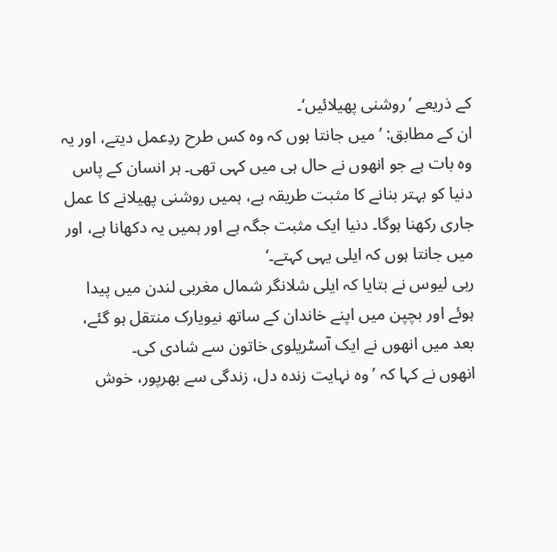کے ذریعے ’روشنی پھیلائیں‘۔
ان کے مطابق: ’میں جانتا ہوں کہ وہ کس طرح ردِعمل دیتے، اور یہ وہ بات ہے جو انھوں نے حال ہی میں کہی تھی۔ ہر انسان کے پاس دنیا کو بہتر بنانے کا مثبت طریقہ ہے، ہمیں روشنی پھیلانے کا عمل جاری رکھنا ہوگا۔ دنیا ایک مثبت جگہ ہے اور ہمیں یہ دکھانا ہے، اور میں جانتا ہوں کہ ایلی یہی کہتے۔‘
ربی لیوس نے بتایا کہ ایلی شلانگر شمال مغربی لندن میں پیدا ہوئے اور بچپن میں اپنے خاندان کے ساتھ نیویارک منتقل ہو گئے، بعد میں انھوں نے ایک آسٹریلوی خاتون سے شادی کی۔
انھوں نے کہا کہ ’وہ نہایت زندہ دل، زندگی سے بھرپور، خوش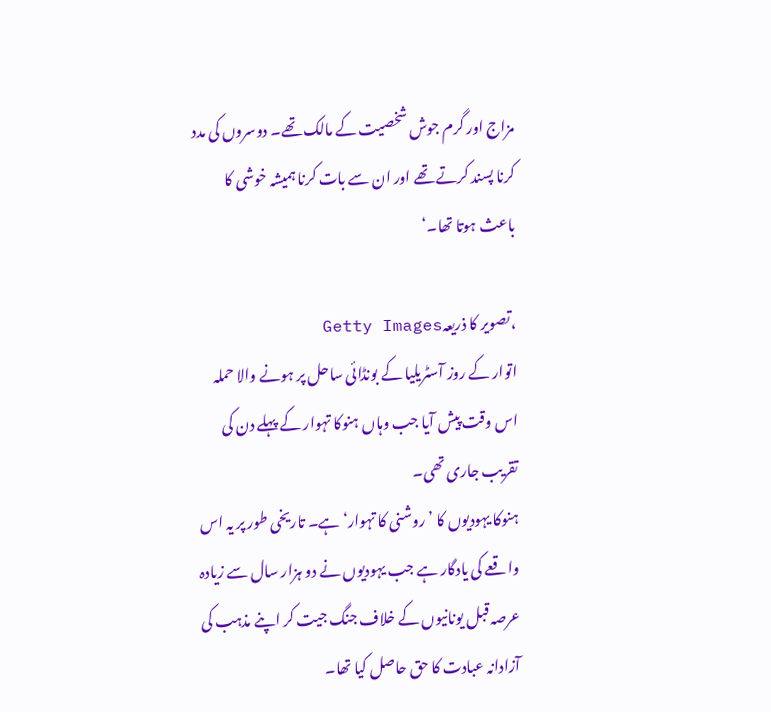مزاج اور گرم جوش شخصیت کے مالک تھے۔ دوسروں کی مدد کرنا پسند کرتے تھے اور ان سے بات کرنا ہمیشہ خوشی کا باعث ہوتا تھا۔‘

،تصویر کا ذریعہGetty Images
اتوار کے روز آسٹریلیا کے بونڈائی ساحل پر ہونے والا حملہ اس وقت پیش آیا جب وہاں ہنوکا تہوار کے پہلے دن کی تقریب جاری تھی۔
ہنوکا یہودیوں کا ’روشنی کا تہوار‘ ہے۔ تاریخی طور پر یہ اس واقعے کی یادگار ہے جب یہودیوں نے دو ہزار سال سے زیادہ عرصہ قبل یونانیوں کے خلاف جنگ جیت کر اپنے مذہب کی آزادانہ عبادت کا حق حاصل کیا تھا۔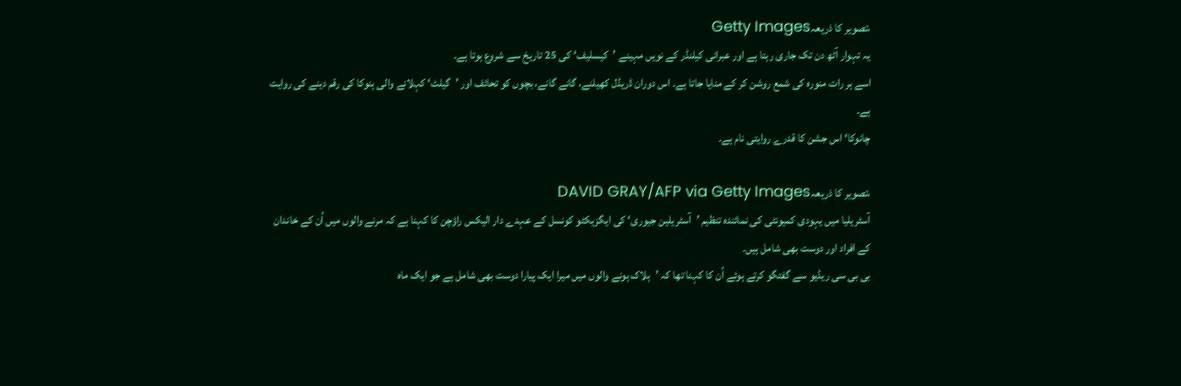،تصویر کا ذریعہGetty Images
یہ تہوار آٹھ دن تک جاری رہتا ہے اور عبرانی کیلنڈر کے نویں مہینے ’کیسلیف‘ کی 25 تاریخ سے شروع ہوتا ہے۔
اسے ہر رات منورہ کی شمع روشن کر کے منایا جاتا ہے۔ اس دوران ڈریڈل کھیلنے، گانے گانے، بچوں کو تحائف اور ’گیلٹ‘ کہلانے والی ہنوکا کی رقم دینے کی روایت ہے۔
چانوکا‘ اس جشن کا قدرے روایتی نام ہے۔

،تصویر کا ذریعہDAVID GRAY/AFP via Getty Images
آسٹریلیا میں یہودی کمیونٹی کی نمائندہ تنظیم ’آسٹریلین جیوری‘ کی ایگزیکٹو کونسل کے عہدے دار الیکس راؤچن کا کہنا ہے کہ مرنے والوں میں اُن کے خاندان کے افراد اور دوست بھی شامل ہیں۔
بی بی سی ریڈیو سے گفتگو کرتے ہوئے اُن کا کہنا تھا کہ ’ہلاک ہونے والوں میں میرا ایک پیارا دوست بھی شامل ہے جو ایک ماہ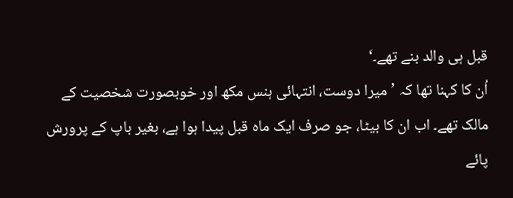قبل ہی والد بنے تھے۔‘
اُن کا کہنا تھا کہ ’میرا دوست، انتہائی ہنس مکھ اور خوبصورت شخصیت کے مالک تھے۔ اب ان کا بیٹا، جو صرف ایک ماہ قبل پیدا ہوا ہے، بغیر باپ کے پرورش پائے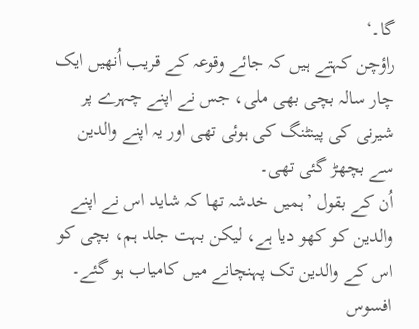گا۔‘
راؤچن کہتے ہیں کہ جائے وقوعہ کے قریب اُنھیں ایک چار سالہ بچی بھی ملی، جس نے اپنے چہرے پر شیرنی کی پینٹنگ کی ہوئی تھی اور یہ اپنے والدین سے بچھڑ گئی تھی۔
اُن کے بقول ’ہمیں خدشہ تھا کہ شاید اس نے اپنے والدین کو کھو دیا ہے، لیکن بہت جلد ہم، بچی کو اس کے والدین تک پہنچانے میں کامیاب ہو گئے۔ افسوس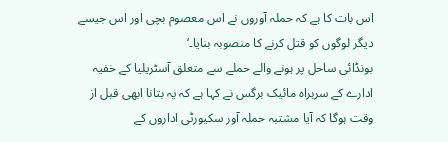اس بات کا ہے کہ حملہ آوروں نے اس معصوم بچی اور اس جیسے دیگر لوگوں کو قتل کرنے کا منصوبہ بنایا۔‘
بونڈائی ساحل پر ہونے والے حملے سے متعلق آسٹریلیا کے خفیہ ادارے کے سربراہ مائیک برگس نے کہا ہے کہ یہ بتانا ابھی قبل از وقت ہوگا کہ آیا مشتبہ حملہ آور سکیورٹی اداروں کے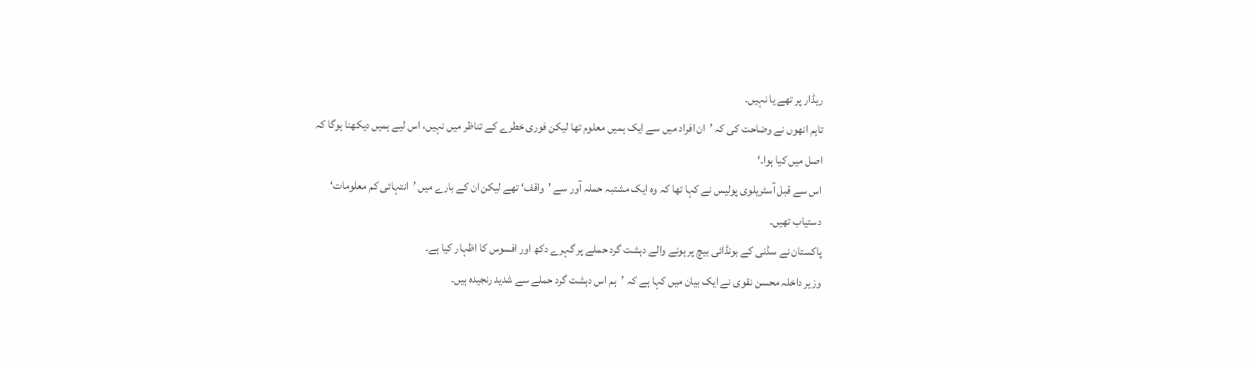ریڈار پر تھے یا نہیں۔
تاہم انھوں نے وضاحت کی کہ ’ان افراد میں سے ایک ہمیں معلوم تھا لیکن فوری خطرے کے تناظر میں نہیں، اس لیے ہمیں دیکھنا ہوگا کہ اصل میں کیا ہوا۔‘
اس سے قبل آسٹریلوی پولیس نے کہا تھا کہ وہ ایک مشتبہ حملہ آور سے ’واقف‘ تھے لیکن ان کے بارے میں ’انتہائی کم معلومات‘ دستیاب تھیں۔
پاکستان نے سڈنی کے بونڈائی بیچ پر ہونے والے دہشت گرد حملے پر گہرے دکھ اور افسوس کا اظہار کیا ہے۔
وزیر داخلہ محسن نقوی نے ایک بیان میں کہا ہے کہ ’ہم اس دہشت گرد حملے سے شدید رنجیدہ ہیں۔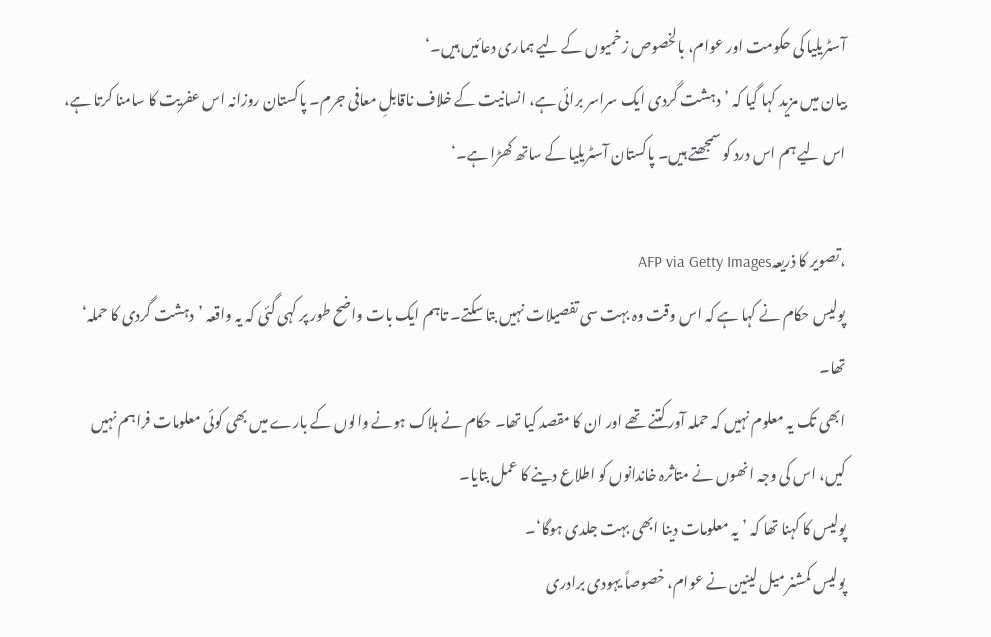آسٹریلیا کی حکومت اور عوام، بالخصوص زخمیوں کے لیے ہماری دعائیں ہیں۔‘
بیان میں مزید کہا گیا کہ ’دہشت گردی ایک سراسر برائی ہے، انسانیت کے خلاف ناقابلِ معافی جرم۔ پاکستان روزانہ اس عفریت کا سامنا کرتا ہے، اس لیے ہم اس درد کو سمجھتے ہیں۔ پاکستان آسٹریلیا کے ساتھ کھڑا ہے۔‘

،تصویر کا ذریعہAFP via Getty Images
پولیس حکام نے کہا ہے کہ اس وقت وہ بہت سی تفصیلات نہیں بتا سکتے۔ تاہم ایک بات واضح طور پر کہی گئی کہ یہ واقعہ ’دہشت گردی کا حملہ‘ تھا۔
ابھی تک یہ معلوم نہیں کہ حملہ آور کتنے تھے اور ان کا مقصد کیا تھا۔ حکام نے ہلاک ہونے والوں کے بارے میں بھی کوئی معلومات فراہم نہیں کیں، اس کی وجہ انھوں نے متاثرہ خاندانوں کو اطلاع دینے کا عمل بتایا۔
پولیس کا کہنا تھا کہ ’یہ معلومات دینا ابھی بہت جلدی ہوگا‘۔
پولیس کمشنر میل لینین نے عوام، خصوصاً یہودی برادری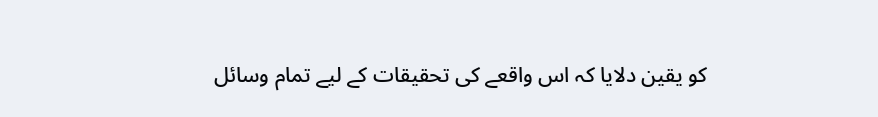کو یقین دلایا کہ اس واقعے کی تحقیقات کے لیے تمام وسائل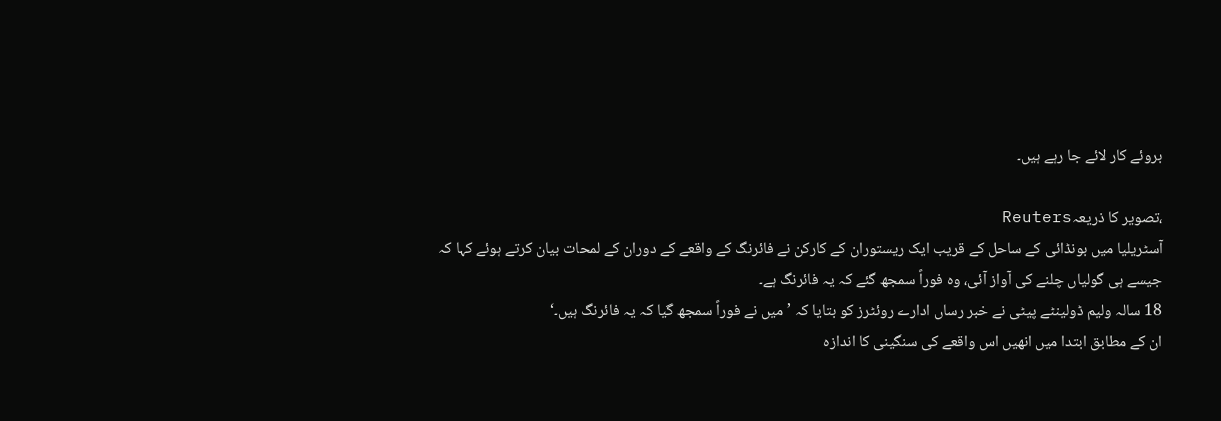بروئے کار لائے جا رہے ہیں۔

،تصویر کا ذریعہReuters
آسٹریلیا میں بونڈائی کے ساحل کے قریب ایک ریستوران کے کارکن نے فائرنگ کے واقعے کے دوران کے لمحات بیان کرتے ہوئے کہا کہ جیسے ہی گولیاں چلنے کی آواز آئی، وہ فوراً سمجھ گئے کہ یہ فائرنگ ہے۔
18 سالہ ولیم ڈولینٹے پیٹی نے خبر رساں ادارے روئٹرز کو بتایا کہ ’میں نے فوراً سمجھ گیا کہ یہ فائرنگ ہیں۔‘
ان کے مطابق ابتدا میں انھیں اس واقعے کی سنگینی کا اندازہ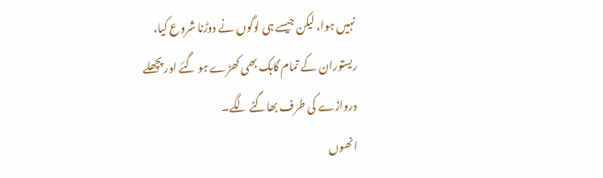نہیں ہوا، لیکن جیسے ہی لوگوں نے دوڑنا شروع کیا، ریستوران کے تمام گاہک بھی کھڑے ہو گئے اور پچھلے دروازے کی طرف بھاگنے لگے۔
انھوں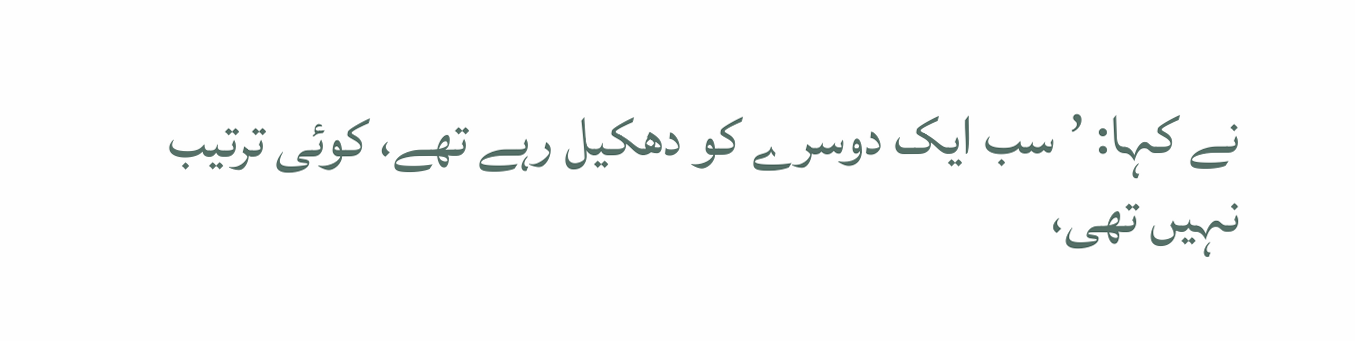نے کہا: ’سب ایک دوسرے کو دھکیل رہے تھے، کوئی ترتیب نہیں تھی،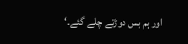اور ہم بس دوڑتے چلے گئے۔‘